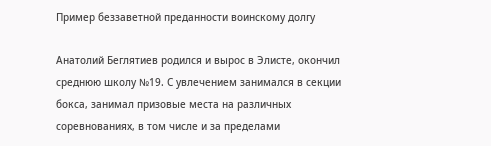Пример беззаветной преданности воинскому долгу

Анатолий Беглятиев родился и вырос в Элисте, окончил среднюю школу №19. С увлечением занимался в секции бокса, занимал призовые места на различных соревнованиях, в том числе и за пределами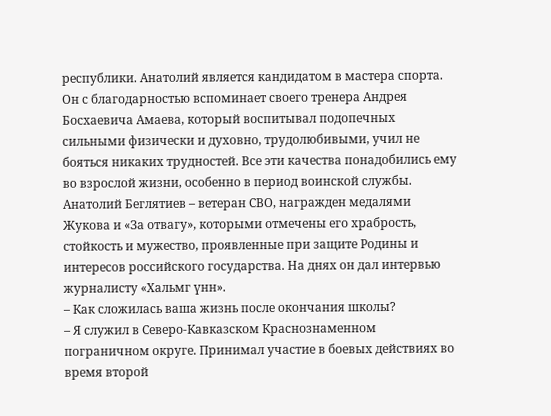республики. Анатолий является кандидатом в мастера спорта. Он с благодарностью вспоминает своего тренера Андрея Босхаевича Амаева, который воспитывал подопечных сильными физически и духовно, трудолюбивыми, учил не бояться никаких трудностей. Все эти качества понадобились ему во взрослой жизни, особенно в период воинской службы.
Анатолий Беглятиев – ветеран СВО, награжден медалями Жукова и «За отвагу», которыми отмечены его храбрость, стойкость и мужество, проявленные при защите Родины и интересов российского государства. На днях он дал интервью журналисту «Хальмг үнн».
– Как сложилась ваша жизнь после окончания школы?
– Я служил в Северо-Кавказском Краснознаменном пограничном округе. Принимал участие в боевых действиях во время второй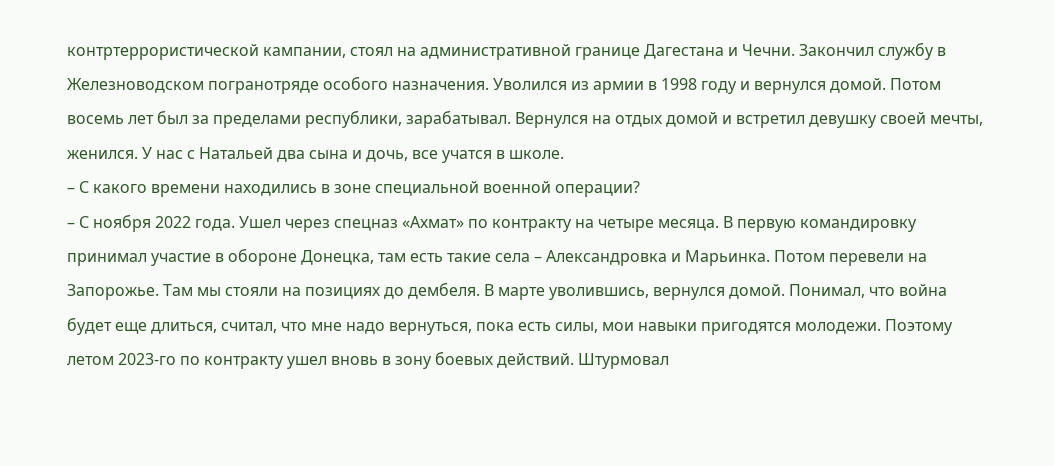контртеррористической кампании, стоял на административной границе Дагестана и Чечни. Закончил службу в Железноводском погранотряде особого назначения. Уволился из армии в 1998 году и вернулся домой. Потом восемь лет был за пределами республики, зарабатывал. Вернулся на отдых домой и встретил девушку своей мечты, женился. У нас с Натальей два сына и дочь, все учатся в школе.
– С какого времени находились в зоне специальной военной операции?
– С ноября 2022 года. Ушел через спецназ «Ахмат» по контракту на четыре месяца. В первую командировку принимал участие в обороне Донецка, там есть такие села – Александровка и Марьинка. Потом перевели на Запорожье. Там мы стояли на позициях до дембеля. В марте уволившись, вернулся домой. Понимал, что война будет еще длиться, считал, что мне надо вернуться, пока есть силы, мои навыки пригодятся молодежи. Поэтому летом 2023-го по контракту ушел вновь в зону боевых действий. Штурмовал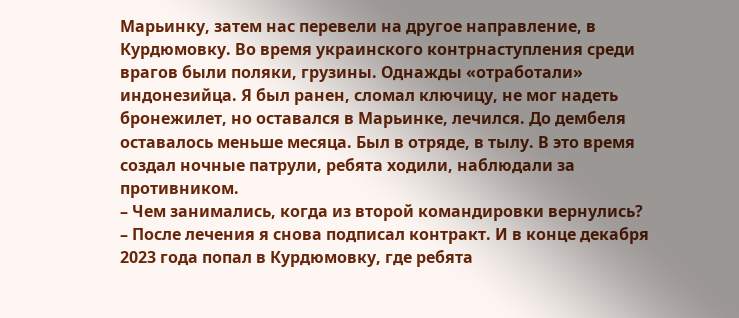Марьинку, затем нас перевели на другое направление, в Курдюмовку. Во время украинского контрнаступления среди врагов были поляки, грузины. Однажды «отработали» индонезийца. Я был ранен, сломал ключицу, не мог надеть бронежилет, но оставался в Марьинке, лечился. До дембеля оставалось меньше месяца. Был в отряде, в тылу. В это время создал ночные патрули, ребята ходили, наблюдали за противником.
– Чем занимались, когда из второй командировки вернулись?
– После лечения я снова подписал контракт. И в конце декабря 2023 года попал в Курдюмовку, где ребята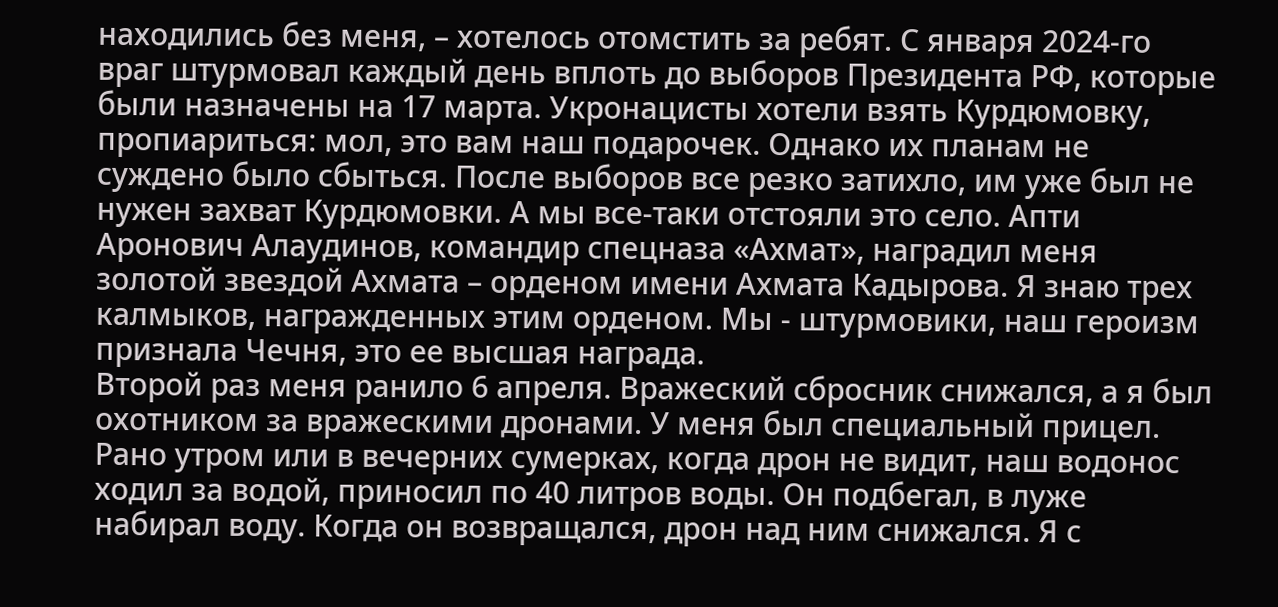находились без меня, – хотелось отомстить за ребят. С января 2024-го враг штурмовал каждый день вплоть до выборов Президента РФ, которые были назначены на 17 марта. Укронацисты хотели взять Курдюмовку, пропиариться: мол, это вам наш подарочек. Однако их планам не суждено было сбыться. После выборов все резко затихло, им уже был не нужен захват Курдюмовки. А мы все-таки отстояли это село. Апти Аронович Алаудинов, командир спецназа «Ахмат», наградил меня золотой звездой Ахмата – орденом имени Ахмата Кадырова. Я знаю трех калмыков, награжденных этим орденом. Мы - штурмовики, наш героизм признала Чечня, это ее высшая награда.
Второй раз меня ранило 6 апреля. Вражеский сбросник снижался, а я был охотником за вражескими дронами. У меня был специальный прицел. Рано утром или в вечерних сумерках, когда дрон не видит, наш водонос ходил за водой, приносил по 40 литров воды. Он подбегал, в луже набирал воду. Когда он возвращался, дрон над ним снижался. Я с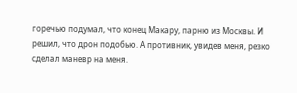горечью подумал, что конец Макару, парню из Москвы. И решил, что дрон подобью. А противник, увидев меня, резко сделал маневр на меня.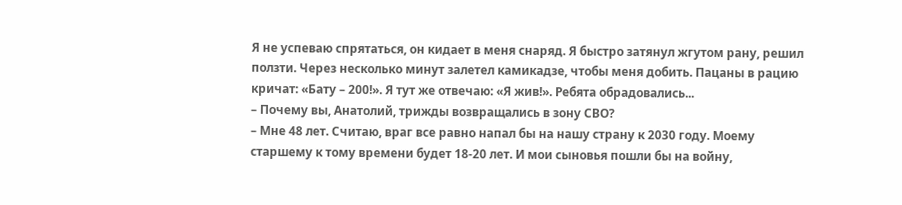Я не успеваю спрятаться, он кидает в меня снаряд. Я быстро затянул жгутом рану, решил ползти. Через несколько минут залетел камикадзе, чтобы меня добить. Пацаны в рацию кричат: «Бату – 200!». Я тут же отвечаю: «Я жив!». Ребята обрадовались...
– Почему вы, Анатолий, трижды возвращались в зону СВО?
– Мне 48 лет. Считаю, враг все равно напал бы на нашу страну к 2030 году. Моему старшему к тому времени будет 18-20 лет. И мои сыновья пошли бы на войну,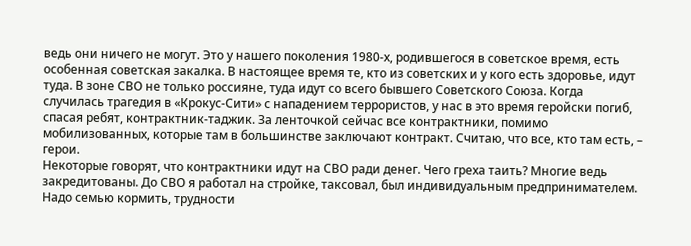ведь они ничего не могут. Это у нашего поколения 1980-х, родившегося в советское время, есть особенная советская закалка. В настоящее время те, кто из советских и у кого есть здоровье, идут туда. В зоне СВО не только россияне, туда идут со всего бывшего Советского Союза. Когда случилась трагедия в «Крокус-Сити» с нападением террористов, у нас в это время геройски погиб, спасая ребят, контрактник-таджик. За ленточкой сейчас все контрактники, помимо мобилизованных, которые там в большинстве заключают контракт. Считаю, что все, кто там есть, – герои.
Некоторые говорят, что контрактники идут на СВО ради денег. Чего греха таить? Многие ведь закредитованы. До СВО я работал на стройке, таксовал, был индивидуальным предпринимателем. Надо семью кормить, трудности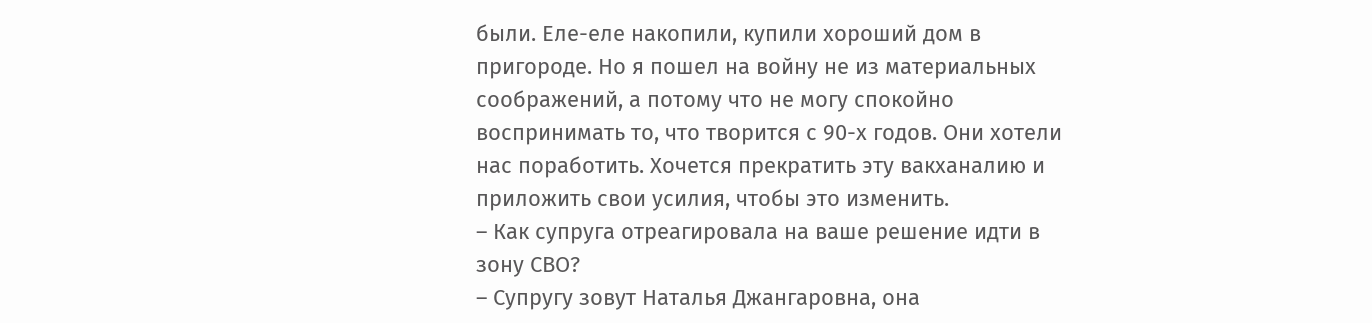были. Еле-еле накопили, купили хороший дом в пригороде. Но я пошел на войну не из материальных соображений, а потому что не могу спокойно воспринимать то, что творится с 90-х годов. Они хотели нас поработить. Хочется прекратить эту вакханалию и приложить свои усилия, чтобы это изменить.
– Как супруга отреагировала на ваше решение идти в зону СВО?
– Супругу зовут Наталья Джангаровна, она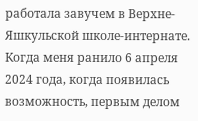работала завучем в Верхне-Яшкульской школе-интернате. Когда меня ранило 6 апреля 2024 года, когда появилась возможность, первым делом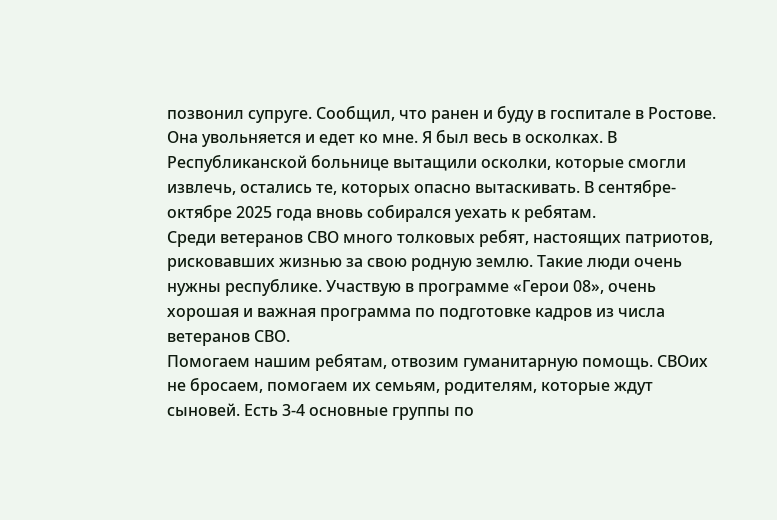позвонил супруге. Сообщил, что ранен и буду в госпитале в Ростове. Она увольняется и едет ко мне. Я был весь в осколках. В Республиканской больнице вытащили осколки, которые смогли извлечь, остались те, которых опасно вытаскивать. В сентябре-октябре 2025 года вновь собирался уехать к ребятам.
Среди ветеранов СВО много толковых ребят, настоящих патриотов, рисковавших жизнью за свою родную землю. Такие люди очень нужны республике. Участвую в программе «Герои 08», очень хорошая и важная программа по подготовке кадров из числа ветеранов СВО.
Помогаем нашим ребятам, отвозим гуманитарную помощь. СВОих не бросаем, помогаем их семьям, родителям, которые ждут сыновей. Есть 3-4 основные группы по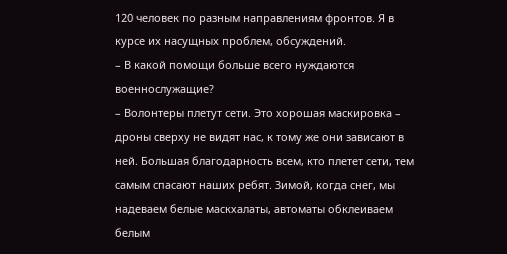120 человек по разным направлениям фронтов. Я в курсе их насущных проблем, обсуждений.
– В какой помощи больше всего нуждаются военнослужащие?
– Волонтеры плетут сети. Это хорошая маскировка – дроны сверху не видят нас, к тому же они зависают в ней. Большая благодарность всем, кто плетет сети, тем самым спасают наших ребят. Зимой, когда снег, мы надеваем белые маскхалаты, автоматы обклеиваем белым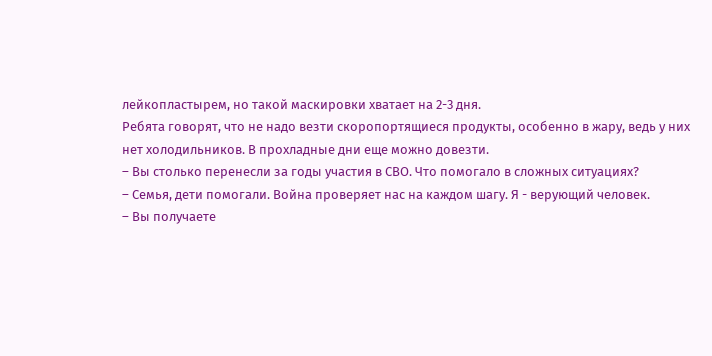лейкопластырем, но такой маскировки хватает на 2-3 дня.
Ребята говорят, что не надо везти скоропортящиеся продукты, особенно в жару, ведь у них нет холодильников. В прохладные дни еще можно довезти.
– Вы столько перенесли за годы участия в СВО. Что помогало в сложных ситуациях?
– Семья, дети помогали. Война проверяет нас на каждом шагу. Я - верующий человек.
– Вы получаете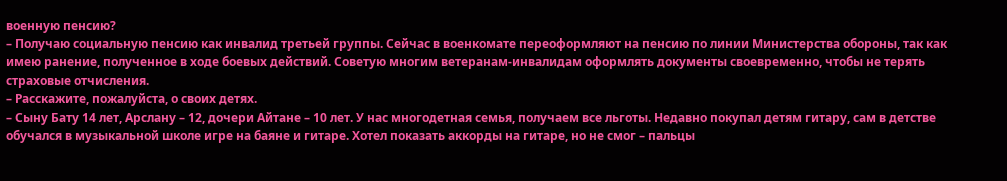военную пенсию?
– Получаю социальную пенсию как инвалид третьей группы. Сейчас в военкомате переоформляют на пенсию по линии Министерства обороны, так как имею ранение, полученное в ходе боевых действий. Советую многим ветеранам-инвалидам оформлять документы своевременно, чтобы не терять страховые отчисления.
– Расскажите, пожалуйста, о своих детях.
– Сыну Бату 14 лет, Арслану – 12, дочери Айтане – 10 лет. У нас многодетная семья, получаем все льготы. Недавно покупал детям гитару, сам в детстве обучался в музыкальной школе игре на баяне и гитаре. Хотел показать аккорды на гитаре, но не смог – пальцы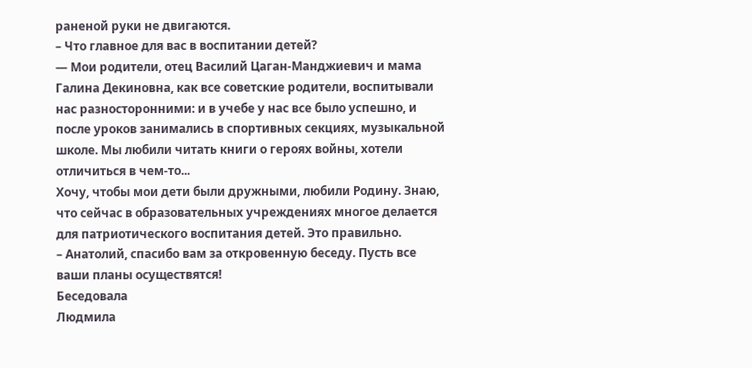раненой руки не двигаются.
– Что главное для вас в воспитании детей?
— Мои родители, отец Василий Цаган-Манджиевич и мама Галина Декиновна, как все советские родители, воспитывали нас разносторонними: и в учебе у нас все было успешно, и после уроков занимались в спортивных секциях, музыкальной школе. Мы любили читать книги о героях войны, хотели отличиться в чем-то...
Хочу, чтобы мои дети были дружными, любили Родину. Знаю, что сейчас в образовательных учреждениях многое делается для патриотического воспитания детей. Это правильно.
– Анатолий, спасибо вам за откровенную беседу. Пусть все ваши планы осуществятся!
Беседовала
Людмила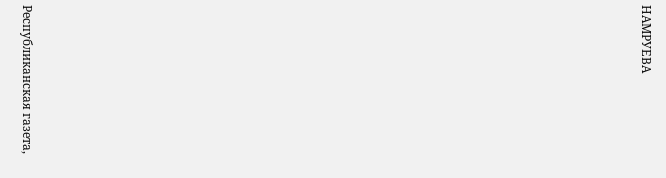НАМРУЕВА























Республиканская газета,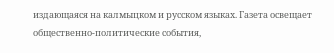издающаяся на калмыцком и русском языках. Газета освещает общественно-политические события,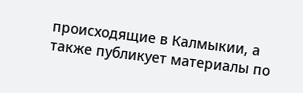происходящие в Калмыкии, а также публикует материалы по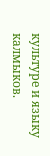культуре и языку калмыков.